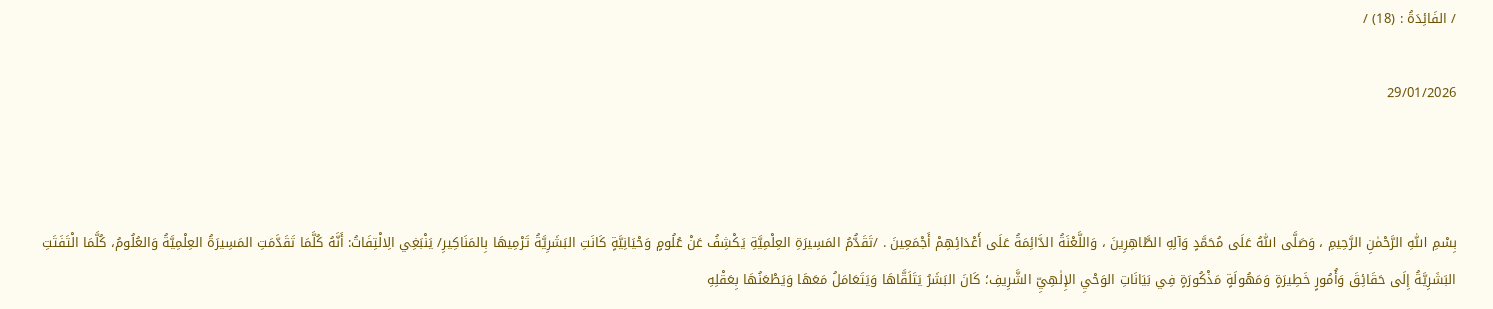/ الفَائِدَةُ : (18) /

29/01/2026



بِسْمِ اللّٰهِ الرَّحْمٰنِ الرَّحِيمِ ، وَصَلَّى اللّٰهُ عَلَى مُحَمَّدٍ وَآلِهِ الطَّاهِرِينَ ، وَاللَّعْنَةُ الدَّائِمَةُ عَلَى أَعْدَائِهِمْ أَجْمَعِينَ . /تَقَدُّمُ المَسِيرَةِ العِلْمِيَّةِ يَكْشِفُ عَنْ عُلُومٍ وَحْيَانِيَّةٍ كَانَتِ البَشَرِيَّةُ تَرْمِيهَا بِالمَنَاكِيرِ/ يَنْبَغِي الِالْتِفَاتُ: أَنَّهُ كُلَّمَا تَقَدَّمَتِ المَسِيرَةُ العِلْمِيَّةُ وَالعُلُومُ، كُلَّمَا الْتَفَتَتِ البَشَرِيَّةُ إِلَى حَقَائِقَ وَأُمُورٍ خَطِيرَةٍ وَمَهُولَةٍ مَذْكُورَةٍ فِي بَيَانَاتِ الوَحْيِ الإِلٰهِيِّ الشَّرِيفِ؛ كَانَ البَشَرُ يَتَلَقَّاهَا وَيَتَعَامَلُ مَعَهَا وَيَطْعَنُهَا بِعَقْلِهِ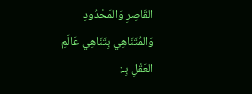القَاصِرِ وَالمَحْدُودِ وَالمُتَنَاهِي بِتَنَاهِي عَالَمِ العَقْلِ بِـ: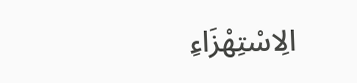الِاسْتِهْزَاءِ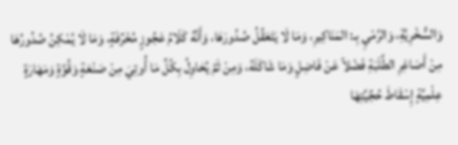وَالسُّخْرِيَّةِ، وَالرَّمْيِ بِـ: المَنَاكِيرِ، وَمَا لَا يَتَعَقَّلُ صُدُورَهَا، وَأَنَّهُ كَلَامُ عَجُوزٍ مُخَرِّفَةٍ، وَمَا لَا يُمْكِنُ صُدُورُهَا مِنْ أَصَاغِرِ الطَّلَبَةِ فَضْلاً عَنْ فَاضِلٍ وَمَا شَاكَلَهُ، وَمِنْ ثَمَّ يُحَاوِلُ بِكُلِّ مَا أُوتِيَ مِنْ صَنْعَةٍ وَقُوَّةٍ وَمَهَارَةٍ عِلْمِيَّةٍ إِسْقَاطَ حُجِّيَّتِهَا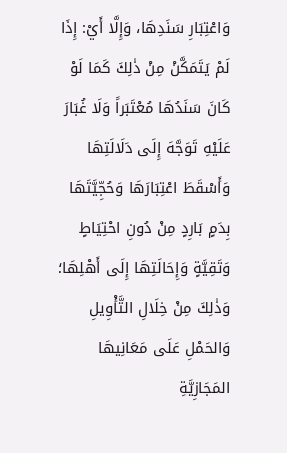وَاعْتِبَارِ سَنَدِهَا، وَإِلَّا أَيْ: إِذَا لَمْ يَتَمَكَّنْ مِنْ ذٰلِكَ كَمَا لَوْ كَانَ سَنَدُهَا مُعْتَبَراً وَلَا غُبَارَ عَلَيْهِ تَوَجَّهَ إِلَى دَلَالَتِهَا وَأَسْقَطَ اعْتِبَارَهَا وَحُجِّيَّتَهَا بِدَمٍ بَارِدٍ مِنْ دُونِ احْتِيَاطٍ وَتَقِيَّةٍ وَإِحَالَتِهَا إِلَى أَهْلِهَا؛ وَذٰلِكَ مِنْ خِلَالِ التَّأْوِيلِ وَالحَمْلِ عَلَى مَعَانِيهَا المَجَازِيَّةِ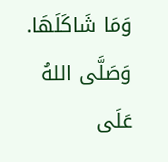وَمَا شَاكَلَهَا. وَصَلَّى اللهُ عَلَى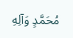مُحَمَّدٍ وَآلِهِ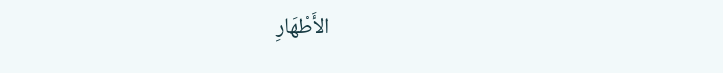الأَطْهَارِ